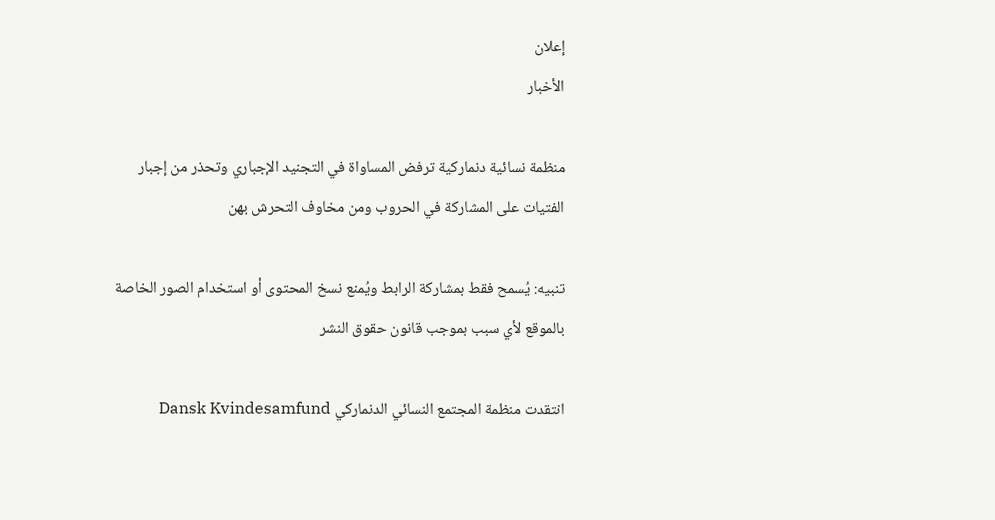إعلان
الأخبار

منظمة نسائية دنماركية ترفض المساواة في التجنيد الإجباري وتحذر من إجبار الفتيات على المشاركة في الحروب ومن مخاوف التحرش بهن

تنبيه: يُسمح فقط بمشاركة الرابط ويُمنع نسخ المحتوى أو استخدام الصور الخاصة بالموقع لأي سبب بموجب قانون حقوق النشر

انتقدت منظمة المجتمع النسائي الدنماركي Dansk Kvindesamfund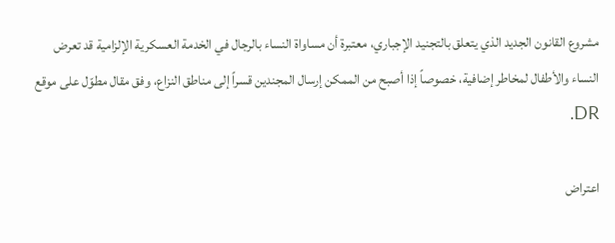مشروع القانون الجديد الذي يتعلق بالتجنيد الإجباري، معتبرة أن مساواة النساء بالرجال في الخدمة العسكرية الإلزامية قد تعرض النساء والأطفال لمخاطر إضافية، خصوصاً إذا أصبح من الممكن إرسال المجندين قسراً إلى مناطق النزاع، وفق مقال مطوّل على موقع DR.

اعتراض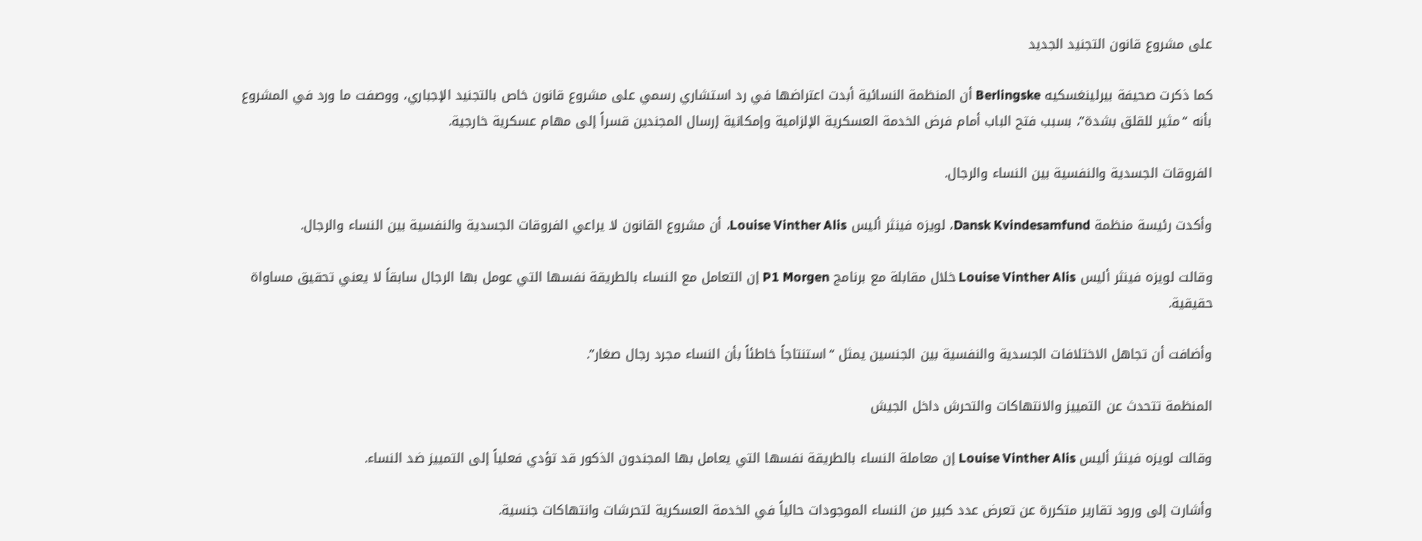على مشروع قانون التجنيد الجديد

كما ذكرت صحيفة بيرلينغسكيه Berlingske أن المنظمة النسائية أبدت اعتراضها في رد استشاري رسمي على مشروع قانون خاص بالتجنيد الإجباري، ووصفت ما ورد في المشروع بأنه “مثير للقلق بشدة”، بسبب فتح الباب أمام فرض الخدمة العسكرية الإلزامية وإمكانية إرسال المجندين قسراً إلى مهام عسكرية خارجية.

الفروقات الجسدية والنفسية بين النساء والرجال.

وأكدت رئيسة منظمة Dansk Kvindesamfund، لويزه فينثر أليس Louise Vinther Alis، أن مشروع القانون لا يراعي الفروقات الجسدية والنفسية بين النساء والرجال.

وقالت لويزه فينثر أليس Louise Vinther Alis خلال مقابلة مع برنامج P1 Morgen إن التعامل مع النساء بالطريقة نفسها التي عومل بها الرجال سابقاً لا يعني تحقيق مساواة حقيقية.

وأضافت أن تجاهل الاختلافات الجسدية والنفسية بين الجنسين يمثل “استنتاجاً خاطئاً بأن النساء مجرد رجال صغار”.

المنظمة تتحدث عن التمييز والانتهاكات والتحرش داخل الجيش

وقالت لويزه فينثر أليس Louise Vinther Alis إن معاملة النساء بالطريقة نفسها التي يعامل بها المجندون الذكور قد تؤدي فعلياً إلى التمييز ضد النساء.

وأشارت إلى ورود تقارير متكررة عن تعرض عدد كبير من النساء الموجودات حالياً في الخدمة العسكرية لتحرشات وانتهاكات جنسية.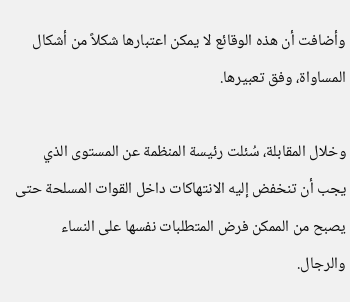وأضافت أن هذه الوقائع لا يمكن اعتبارها شكلاً من أشكال المساواة، وفق تعبيرها.

وخلال المقابلة، سُئلت رئيسة المنظمة عن المستوى الذي يجب أن تنخفض إليه الانتهاكات داخل القوات المسلحة حتى يصبح من الممكن فرض المتطلبات نفسها على النساء والرجال.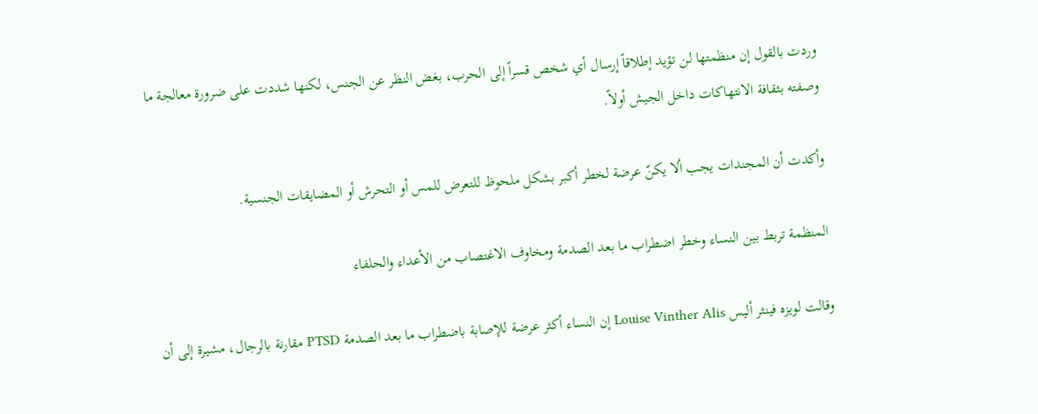وردت بالقول إن منظمتها لن تؤيد إطلاقاً إرسال أي شخص قسراً إلى الحرب، بغض النظر عن الجنس، لكنها شددت على ضرورة معالجة ما وصفته بثقافة الانتهاكات داخل الجيش أولاً.

وأكدت أن المجندات يجب ألا يكنّ عرضة لخطر أكبر بشكل ملحوظ للتعرض للمس أو التحرش أو المضايقات الجنسية.

المنظمة تربط بين النساء وخطر اضطراب ما بعد الصدمة ومخاوف الاغتصاب من الأعداء والحلفاء

وقالت لويزه فينثر أليس Louise Vinther Alis إن النساء أكثر عرضة للإصابة باضطراب ما بعد الصدمة PTSD مقارنة بالرجال، مشيرة إلى أن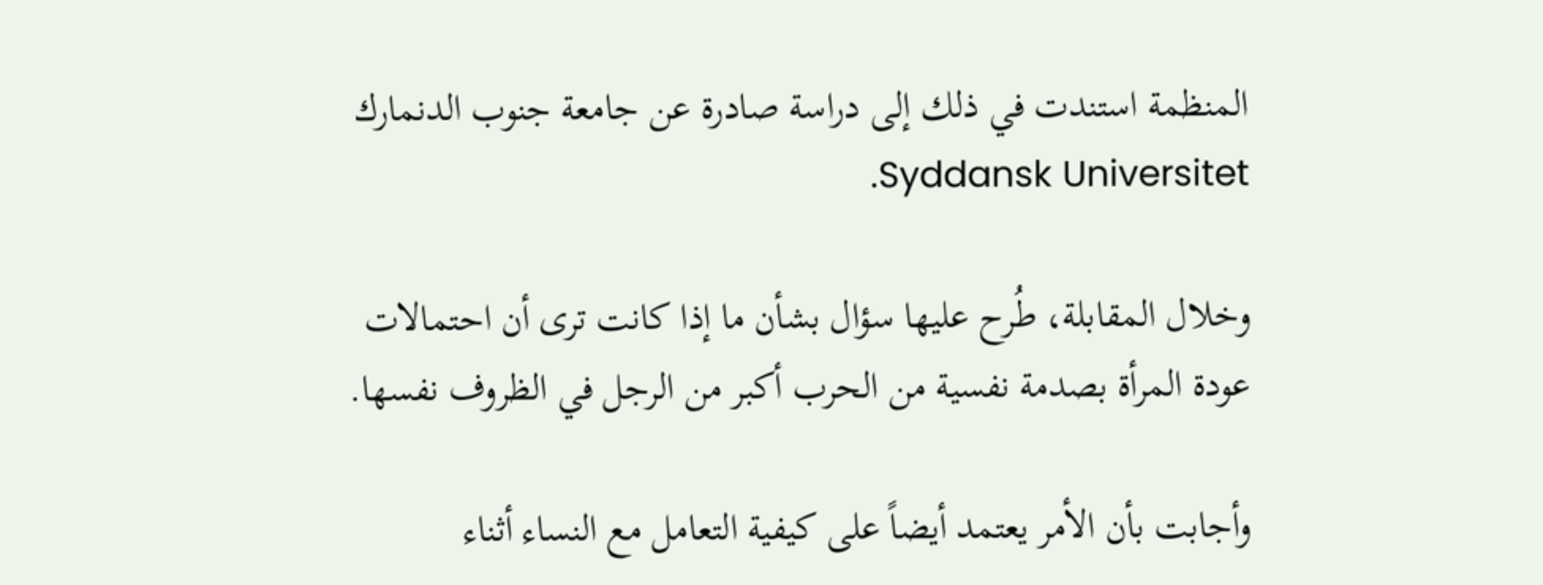المنظمة استندت في ذلك إلى دراسة صادرة عن جامعة جنوب الدنمارك Syddansk Universitet.

وخلال المقابلة، طُرح عليها سؤال بشأن ما إذا كانت ترى أن احتمالات عودة المرأة بصدمة نفسية من الحرب أكبر من الرجل في الظروف نفسها.

وأجابت بأن الأمر يعتمد أيضاً على كيفية التعامل مع النساء أثناء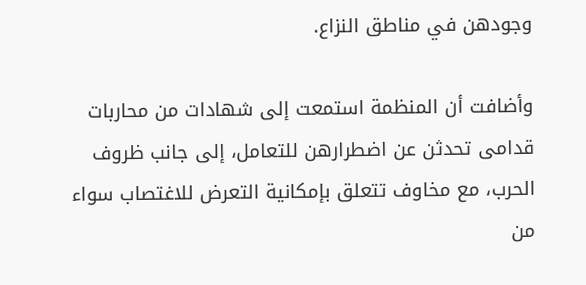وجودهن في مناطق النزاع.

وأضافت أن المنظمة استمعت إلى شهادات من محاربات قدامى تحدثن عن اضطرارهن للتعامل، إلى جانب ظروف الحرب، مع مخاوف تتعلق بإمكانية التعرض للاغتصاب سواء من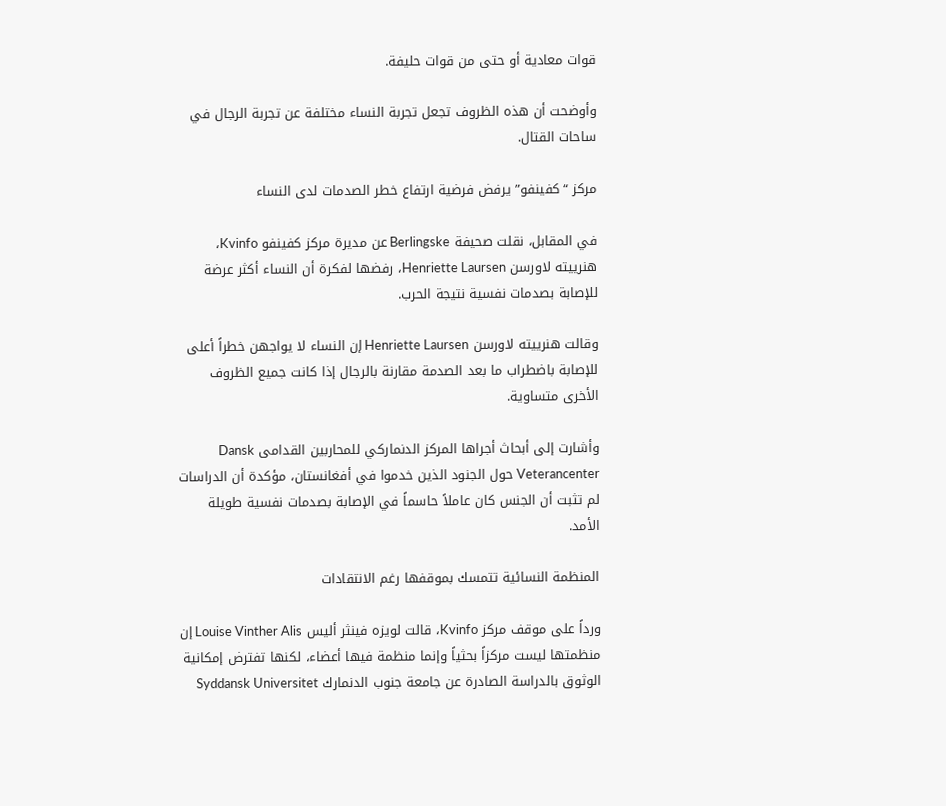قوات معادية أو حتى من قوات حليفة.

وأوضحت أن هذه الظروف تجعل تجربة النساء مختلفة عن تجربة الرجال في ساحات القتال.

مركز “كفينفو” يرفض فرضية ارتفاع خطر الصدمات لدى النساء

في المقابل، نقلت صحيفة Berlingske عن مديرة مركز كفينفو Kvinfo، هنرييته لاورسن Henriette Laursen، رفضها لفكرة أن النساء أكثر عرضة للإصابة بصدمات نفسية نتيجة الحرب.

وقالت هنرييته لاورسن Henriette Laursen إن النساء لا يواجهن خطراً أعلى للإصابة باضطراب ما بعد الصدمة مقارنة بالرجال إذا كانت جميع الظروف الأخرى متساوية.

وأشارت إلى أبحاث أجراها المركز الدنماركي للمحاربين القدامى Dansk Veterancenter حول الجنود الذين خدموا في أفغانستان، مؤكدة أن الدراسات لم تثبت أن الجنس كان عاملاً حاسماً في الإصابة بصدمات نفسية طويلة الأمد.

المنظمة النسائية تتمسك بموقفها رغم الانتقادات

ورداً على موقف مركز Kvinfo، قالت لويزه فينثر أليس Louise Vinther Alis إن منظمتها ليست مركزاً بحثياً وإنما منظمة فيها أعضاء، لكنها تفترض إمكانية الوثوق بالدراسة الصادرة عن جامعة جنوب الدنمارك Syddansk Universitet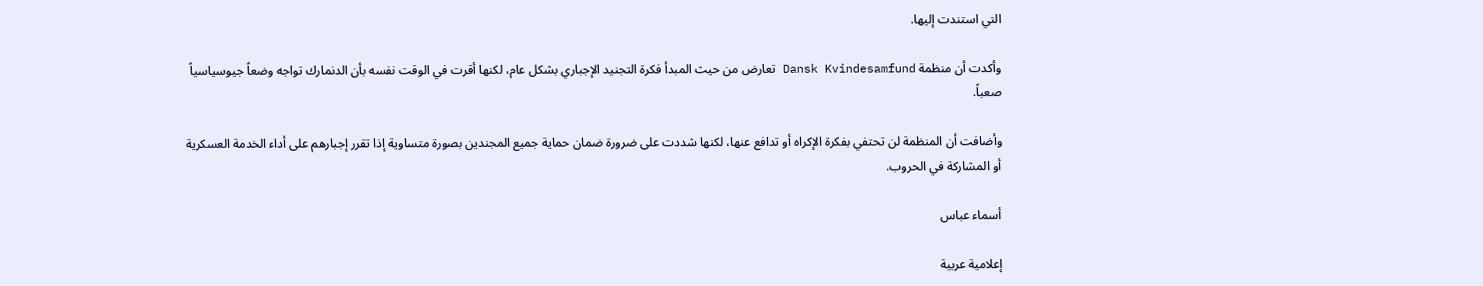التي استندت إليها.

وأكدت أن منظمة Dansk Kvindesamfund تعارض من حيث المبدأ فكرة التجنيد الإجباري بشكل عام، لكنها أقرت في الوقت نفسه بأن الدنمارك تواجه وضعاً جيوسياسياً صعباً.

وأضافت أن المنظمة لن تحتفي بفكرة الإكراه أو تدافع عنها، لكنها شددت على ضرورة ضمان حماية جميع المجندين بصورة متساوية إذا تقرر إجبارهم على أداء الخدمة العسكرية أو المشاركة في الحروب.

أسماء عباس

إعلامية عربية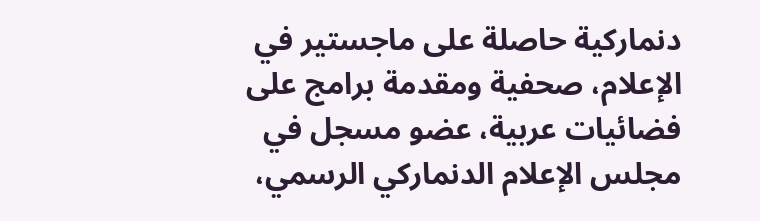دنماركية حاصلة على ماجستير في الإعلام، صحفية ومقدمة برامج على فضائيات عربية، عضو مسجل في مجلس الإعلام الدنماركي الرسمي،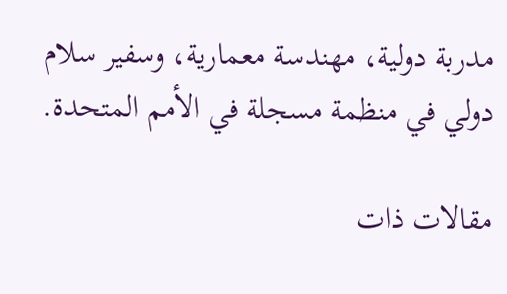مدربة دولية، مهندسة معمارية، وسفير سلام دولي في منظمة مسجلة في الأمم المتحدة.

مقالات ذات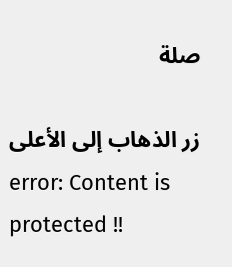صلة

زر الذهاب إلى الأعلى
error: Content is protected !!